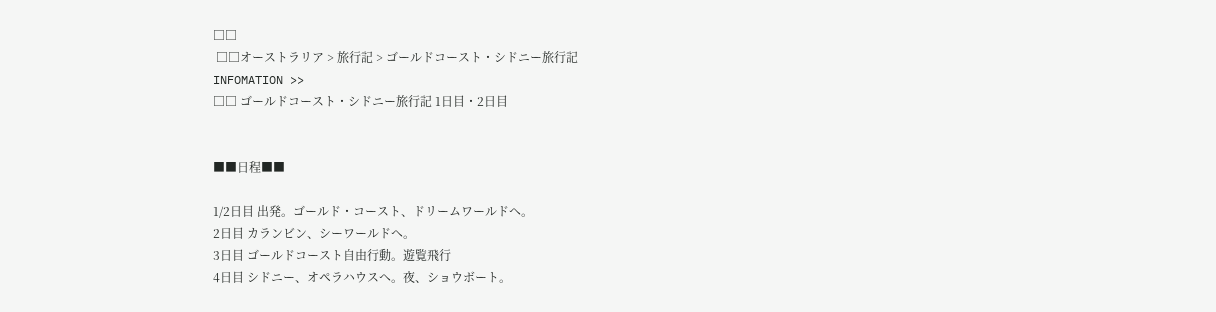□□
 □□オーストラリア > 旅行記 > ゴールドコースト・シドニー旅行記
INFOMATION >>
□□ ゴールドコースト・シドニー旅行記 1日目・2日目


■■日程■■

1/2日目 出発。ゴールド・コースト、ドリームワールドへ。
2日目 カランビン、シーワールドへ。
3日目 ゴールドコースト自由行動。遊覧飛行
4日目 シドニー、オペラハウスへ。夜、ショウボート。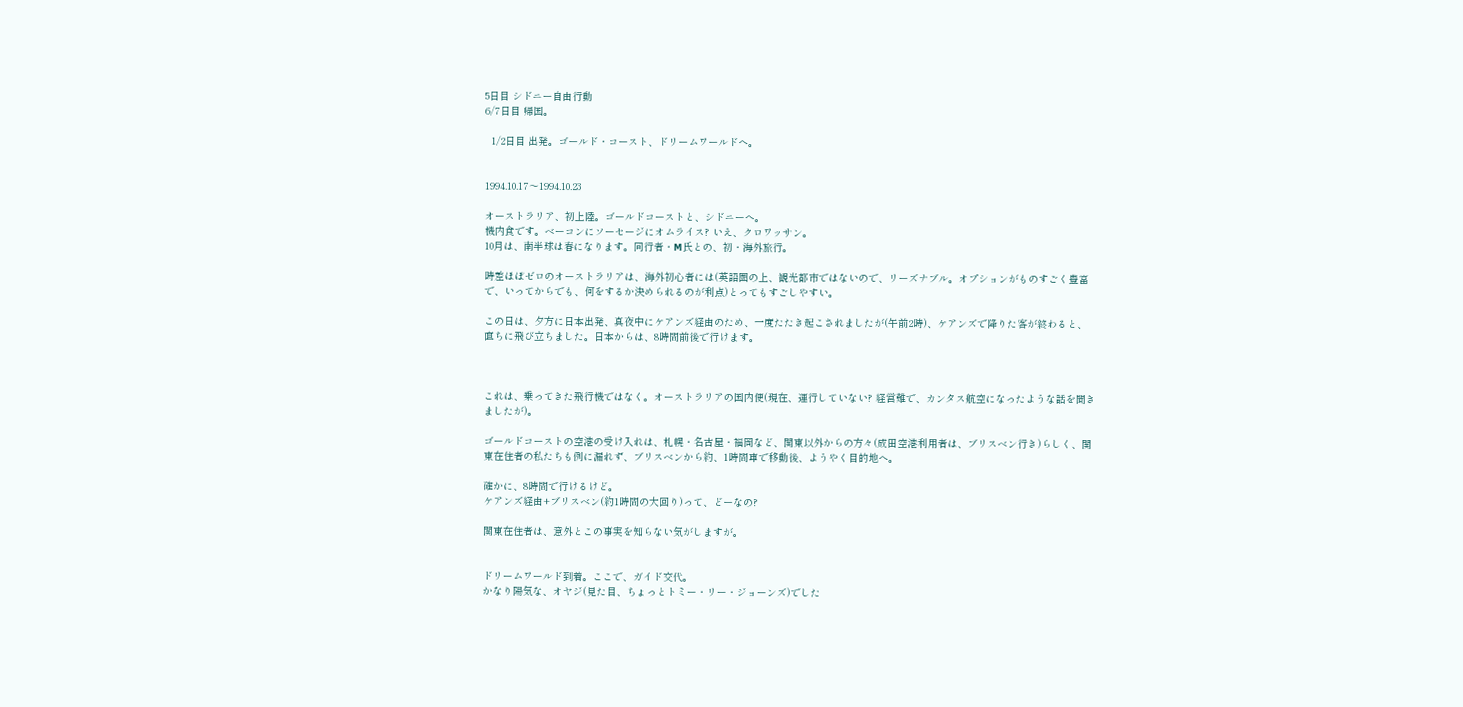5日目 シドニー自由行動
6/7日目 帰国。

  1/2日目 出発。ゴールド・コースト、ドリームワールドへ。


1994.10.17〜1994.10.23

オーストラリア、初上陸。ゴールドコーストと、シドニーへ。
機内食です。ベーコンにソーセージにオムライス? いえ、クロワッサン。
10月は、南半球は春になります。同行者・M氏との、初・海外旅行。

時差ほぼゼロのオーストラリアは、海外初心者には(英語圏の上、観光都市ではないので、リーズナブル。オプションがものすごく豊富で、いってからでも、何をするか決められるのが利点)とってもすごしやすい。

この日は、夕方に日本出発、真夜中にケアンズ経由のため、一度たたき起こされましたが(午前2時)、ケアンズで降りた客が終わると、直ちに飛び立ちました。日本からは、8時間前後で行けます。



これは、乗ってきた飛行機ではなく。オーストラリアの国内便(現在、運行していない? 経営難で、カンタス航空になったような話を聞きましたが)。

ゴールドコーストの空港の受け入れは、札幌・名古屋・福岡など、関東以外からの方々(成田空港利用者は、ブリスベン行き)らしく、関東在住者の私たちも例に漏れず、ブリスベンから約、1時間車で移動後、ようやく目的地へ。

確かに、8時間で行けるけど。
ケアンズ経由+ブリスベン(約1時間の大回り)って、どーなの?

関東在住者は、意外とこの事実を知らない気がしますが。


ドリームワールド到着。ここで、ガイド交代。
かなり陽気な、オヤジ(見た目、ちょっとトミー・リー・ジョーンズ)でした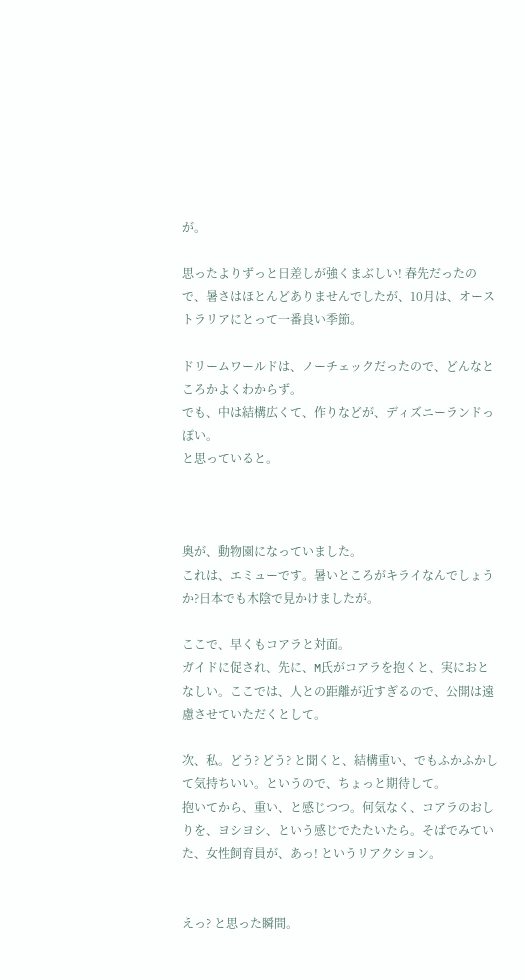が。

思ったよりずっと日差しが強くまぶしい! 春先だったので、暑さはほとんどありませんでしたが、10月は、オーストラリアにとって一番良い季節。

ドリームワールドは、ノーチェックだったので、どんなところかよくわからず。
でも、中は結構広くて、作りなどが、ディズニーランドっぽい。
と思っていると。



奥が、動物園になっていました。
これは、エミューです。暑いところがキライなんでしょうか?日本でも木陰で見かけましたが。

ここで、早くもコアラと対面。
ガイドに促され、先に、M氏がコアラを抱くと、実におとなしい。ここでは、人との距離が近すぎるので、公開は遠慮させていただくとして。

次、私。どう? どう? と聞くと、結構重い、でもふかふかして気持ちいい。というので、ちょっと期待して。
抱いてから、重い、と感じつつ。何気なく、コアラのおしりを、ヨシヨシ、という感じでたたいたら。そばでみていた、女性飼育員が、あっ! というリアクション。


えっ? と思った瞬間。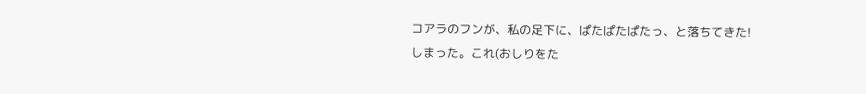コアラのフンが、私の足下に、ぱたぱたぱたっ、と落ちてきた!
しまった。これ(おしりをた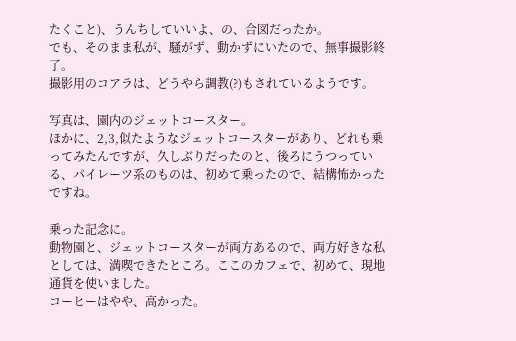たくこと)、うんちしていいよ、の、合図だったか。
でも、そのまま私が、騒がず、動かずにいたので、無事撮影終了。
撮影用のコアラは、どうやら調教(?)もされているようです。

写真は、園内のジェットコースター。
ほかに、2,3,似たようなジェットコースターがあり、どれも乗ってみたんですが、久しぶりだったのと、後ろにうつっている、パイレーツ系のものは、初めて乗ったので、結構怖かったですね。

乗った記念に。
動物園と、ジェットコースターが両方あるので、両方好きな私としては、満喫できたところ。ここのカフェで、初めて、現地通貨を使いました。
コーヒーはやや、高かった。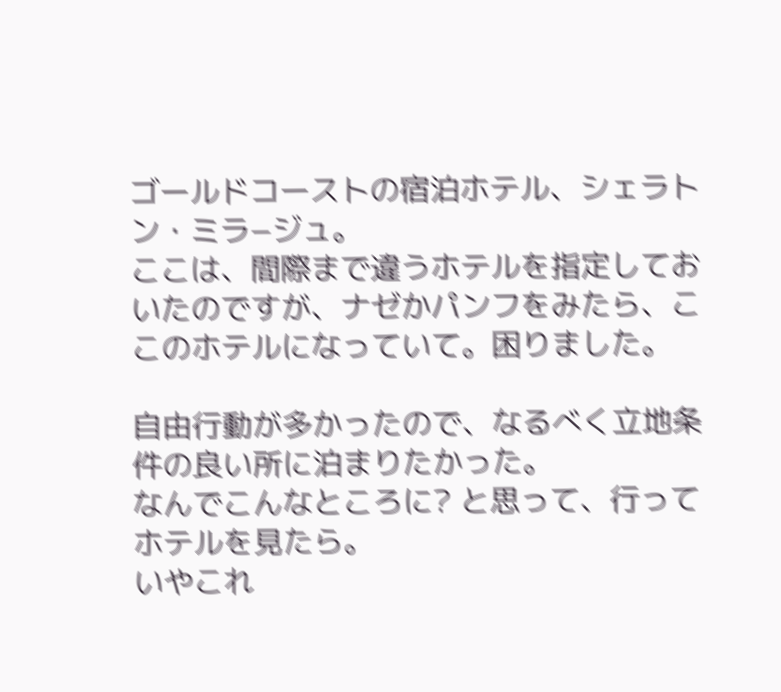ゴールドコーストの宿泊ホテル、シェラトン・ミラ−ジュ。
ここは、間際まで違うホテルを指定しておいたのですが、ナゼかパンフをみたら、ここのホテルになっていて。困りました。

自由行動が多かったので、なるべく立地条件の良い所に泊まりたかった。
なんでこんなところに? と思って、行ってホテルを見たら。
いやこれ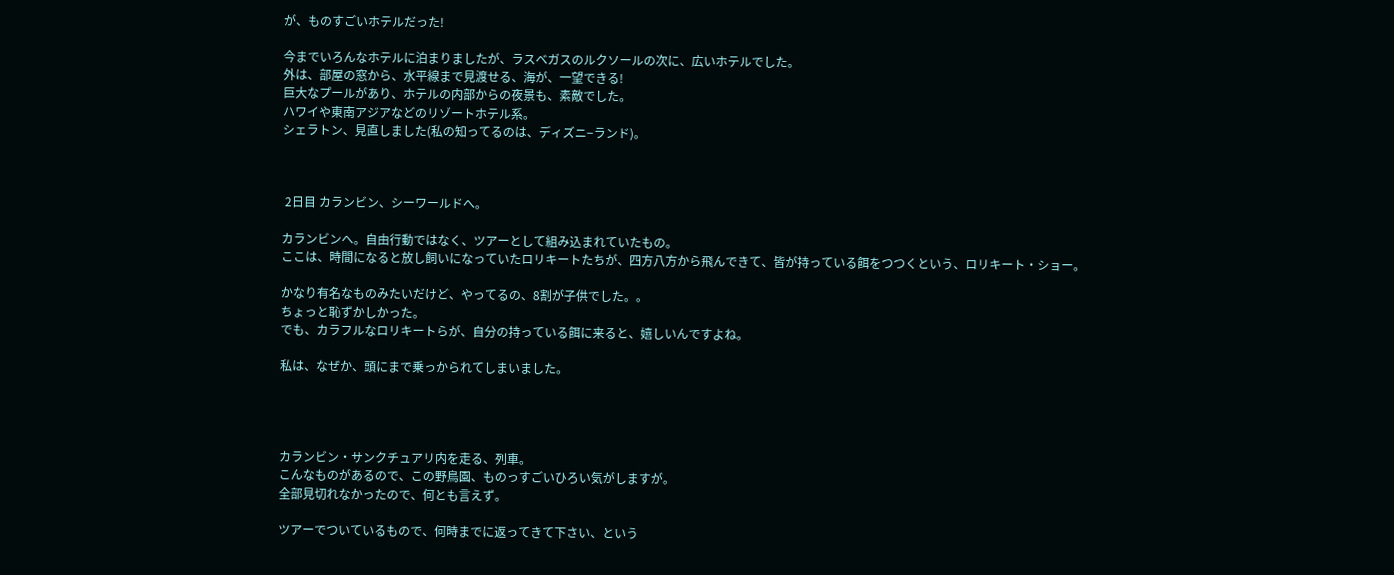が、ものすごいホテルだった!

今までいろんなホテルに泊まりましたが、ラスベガスのルクソールの次に、広いホテルでした。
外は、部屋の窓から、水平線まで見渡せる、海が、一望できる!
巨大なプールがあり、ホテルの内部からの夜景も、素敵でした。
ハワイや東南アジアなどのリゾートホテル系。
シェラトン、見直しました(私の知ってるのは、ディズニ−ランド)。



 2日目 カランビン、シーワールドへ。

カランビンへ。自由行動ではなく、ツアーとして組み込まれていたもの。
ここは、時間になると放し飼いになっていたロリキートたちが、四方八方から飛んできて、皆が持っている餌をつつくという、ロリキート・ショー。

かなり有名なものみたいだけど、やってるの、8割が子供でした。。
ちょっと恥ずかしかった。
でも、カラフルなロリキートらが、自分の持っている餌に来ると、嬉しいんですよね。

私は、なぜか、頭にまで乗っかられてしまいました。




カランビン・サンクチュアリ内を走る、列車。
こんなものがあるので、この野鳥園、ものっすごいひろい気がしますが。
全部見切れなかったので、何とも言えず。

ツアーでついているもので、何時までに返ってきて下さい、という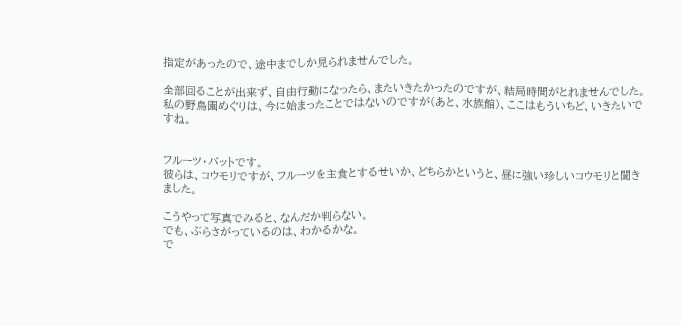指定があったので、途中までしか見られませんでした。

全部回ることが出来ず、自由行動になったら、またいきたかったのですが、結局時間がとれませんでした。
私の野鳥園めぐりは、今に始まったことではないのですが(あと、水族館)、ここはもういちど、いきたいですね。


フルーツ・バットです。
彼らは、コウモリですが、フルーツを主食とするせいか、どちらかというと、昼に強い珍しいコウモリと聞きました。

こうやって写真でみると、なんだか判らない。
でも、ぶらさがっているのは、わかるかな。
で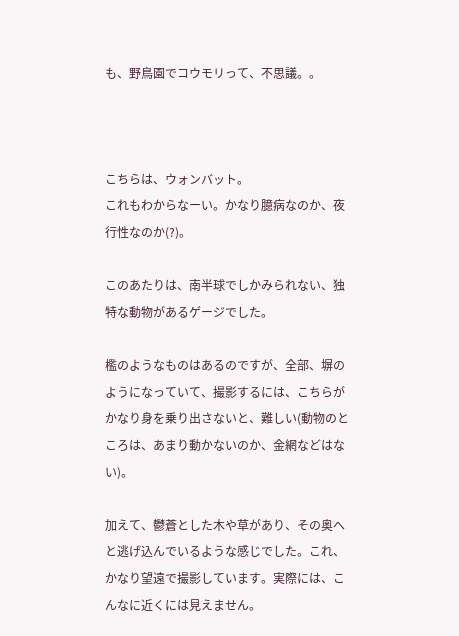も、野鳥園でコウモリって、不思議。。



こちらは、ウォンバット。
これもわからなーい。かなり臆病なのか、夜行性なのか(?)。

このあたりは、南半球でしかみられない、独特な動物があるゲージでした。

檻のようなものはあるのですが、全部、塀のようになっていて、撮影するには、こちらがかなり身を乗り出さないと、難しい(動物のところは、あまり動かないのか、金網などはない)。

加えて、鬱蒼とした木や草があり、その奥へと逃げ込んでいるような感じでした。これ、かなり望遠で撮影しています。実際には、こんなに近くには見えません。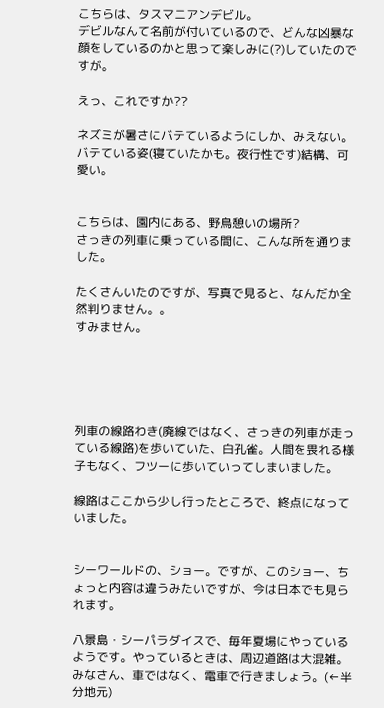こちらは、タスマニアンデビル。
デビルなんて名前が付いているので、どんな凶暴な顔をしているのかと思って楽しみに(?)していたのですが。

えっ、これですか??

ネズミが暑さにバテているようにしか、みえない。
バテている姿(寝ていたかも。夜行性です)結構、可愛い。


こちらは、園内にある、野鳥憩いの場所?
さっきの列車に乗っている間に、こんな所を通りました。

たくさんいたのですが、写真で見ると、なんだか全然判りません。。
すみません。





列車の線路わき(廃線ではなく、さっきの列車が走っている線路)を歩いていた、白孔雀。人間を畏れる様子もなく、フツーに歩いていってしまいました。

線路はここから少し行ったところで、終点になっていました。


シーワールドの、ショー。ですが、このショー、ちょっと内容は違うみたいですが、今は日本でも見られます。

八景島・シーパラダイスで、毎年夏場にやっているようです。やっているときは、周辺道路は大混雑。
みなさん、車ではなく、電車で行きましょう。(←半分地元)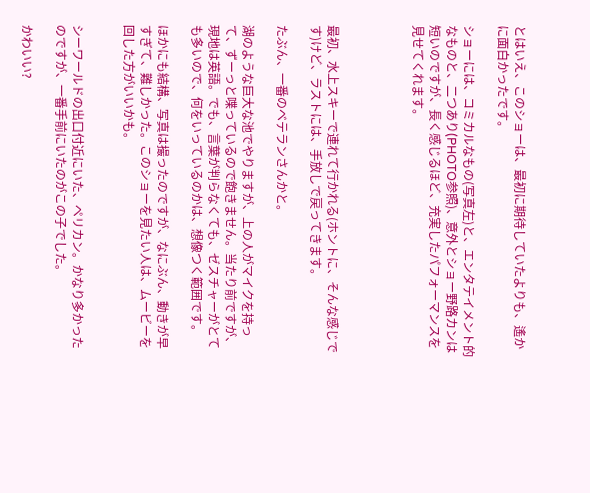とはいえ、このショーは、最初に期待していたよりも、遙かに面白かったです。

ショーには、コミカルなもの(写真左)と、エンタテイメント的なものと、二つあり(PHOTO参照)、意外とショー野路カンは短いのですが、長く感じるほど、充実したパフォーマンスを見せてくれます。




最初、水上スキーで連れて行かれる(ホントに、そんな感じです)けど、ラストには、手放しで戻ってきます。

たぶん、一番のベテランさんかと。

湖のような巨大な池でやりますが、上の人がマイクを持って、ずーっと喋っているので飽きません。当たり前ですが、現地は英語。でも、言葉が判らなくても、ゼスチャーがとても多いので、何をいっているのかは、想像つく範囲です。

ほかにも結構、写真は撮ったのですが、なにぶん、動きが早すぎて、難しかった。このショーを見たい人は、ムービーを回した方がいいかも。


シーワールドの出口付近にいた、ペリカン。かなり多かったのですが、一番手前にいたのがこの子でした。

かわいい?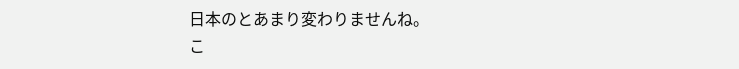日本のとあまり変わりませんね。
こ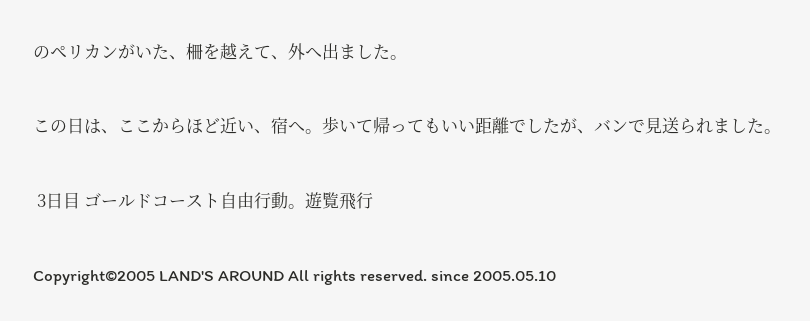のペリカンがいた、柵を越えて、外へ出ました。

この日は、ここからほど近い、宿へ。歩いて帰ってもいい距離でしたが、バンで見送られました。

 3日目 ゴールドコースト自由行動。遊覧飛行

Copyright©2005 LAND'S AROUND All rights reserved. since 2005.05.10